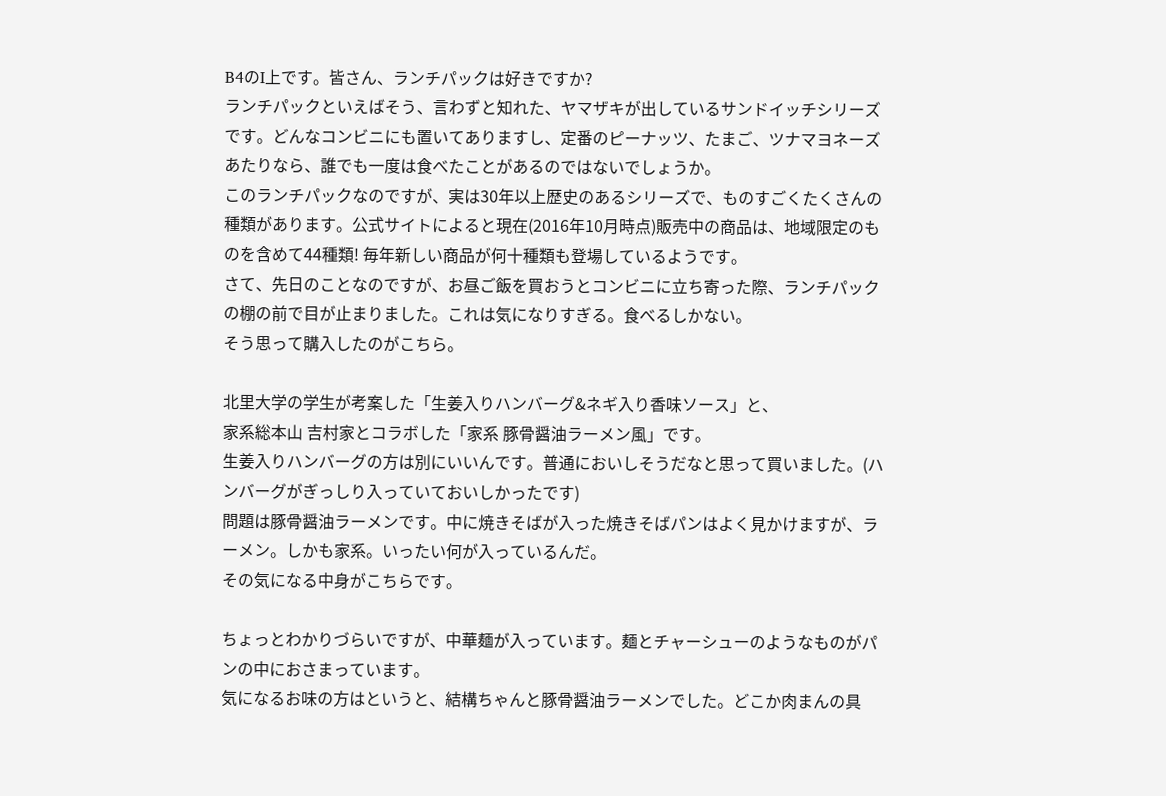B4のI上です。皆さん、ランチパックは好きですか?
ランチパックといえばそう、言わずと知れた、ヤマザキが出しているサンドイッチシリーズです。どんなコンビニにも置いてありますし、定番のピーナッツ、たまご、ツナマヨネーズあたりなら、誰でも一度は食べたことがあるのではないでしょうか。
このランチパックなのですが、実は30年以上歴史のあるシリーズで、ものすごくたくさんの種類があります。公式サイトによると現在(2016年10月時点)販売中の商品は、地域限定のものを含めて44種類! 毎年新しい商品が何十種類も登場しているようです。
さて、先日のことなのですが、お昼ご飯を買おうとコンビニに立ち寄った際、ランチパックの棚の前で目が止まりました。これは気になりすぎる。食べるしかない。
そう思って購入したのがこちら。

北里大学の学生が考案した「生姜入りハンバーグ&ネギ入り香味ソース」と、
家系総本山 吉村家とコラボした「家系 豚骨醤油ラーメン風」です。
生姜入りハンバーグの方は別にいいんです。普通においしそうだなと思って買いました。(ハンバーグがぎっしり入っていておいしかったです)
問題は豚骨醤油ラーメンです。中に焼きそばが入った焼きそばパンはよく見かけますが、ラーメン。しかも家系。いったい何が入っているんだ。
その気になる中身がこちらです。

ちょっとわかりづらいですが、中華麺が入っています。麺とチャーシューのようなものがパンの中におさまっています。
気になるお味の方はというと、結構ちゃんと豚骨醤油ラーメンでした。どこか肉まんの具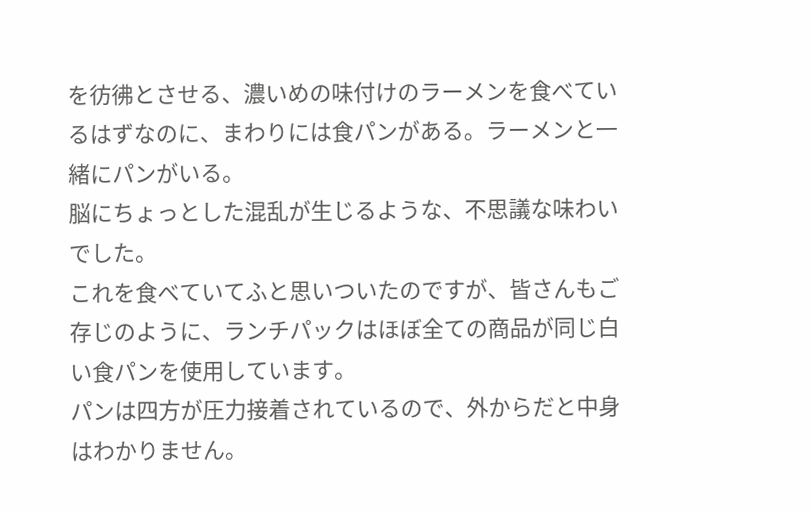を彷彿とさせる、濃いめの味付けのラーメンを食べているはずなのに、まわりには食パンがある。ラーメンと一緒にパンがいる。
脳にちょっとした混乱が生じるような、不思議な味わいでした。
これを食べていてふと思いついたのですが、皆さんもご存じのように、ランチパックはほぼ全ての商品が同じ白い食パンを使用しています。
パンは四方が圧力接着されているので、外からだと中身はわかりません。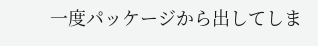一度パッケージから出してしま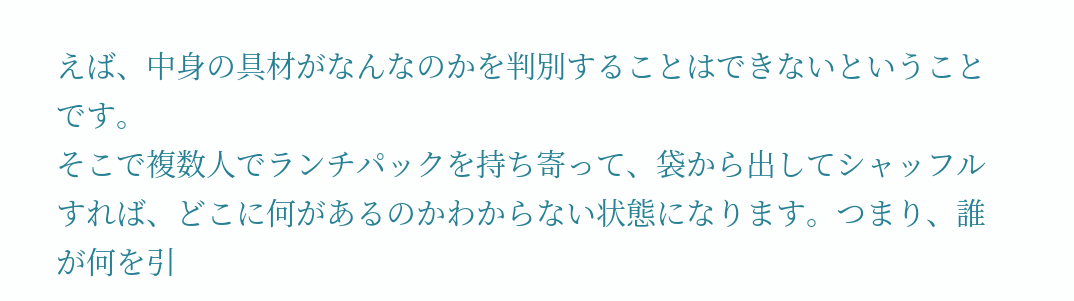えば、中身の具材がなんなのかを判別することはできないということです。
そこで複数人でランチパックを持ち寄って、袋から出してシャッフルすれば、どこに何があるのかわからない状態になります。つまり、誰が何を引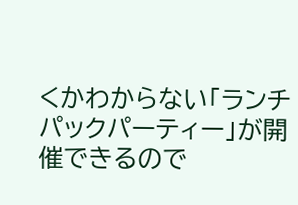くかわからない「ランチパックパーティー」が開催できるので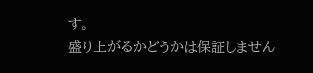す。
盛り上がるかどうかは保証しません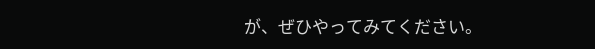が、ぜひやってみてください。